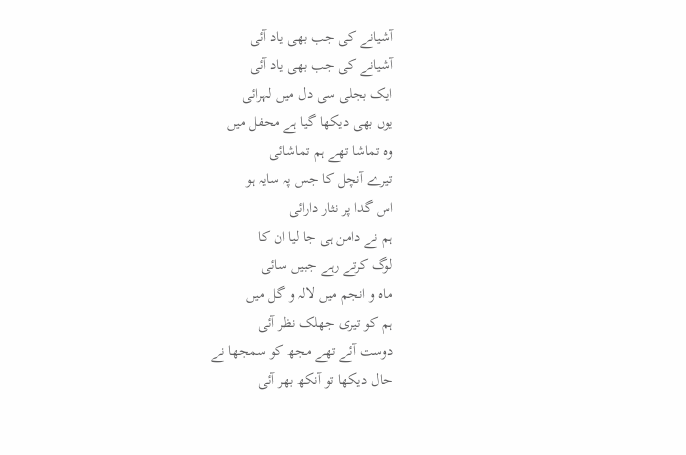آشیانے کی جب بھی یاد آئی
آشیانے کی جب بھی یاد آئی
ایک بجلی سی دل میں لہرائی
یوں بھی دیکھا گیا ہے محفل میں
وہ تماشا تھے ہم تماشائی
تیرے آنچل کا جس پہ سایہ ہو
اس گدا پر نثار دارائی
ہم نے دامن ہی جا لیا ان کا
لوگ کرتے رہے جبیں سائی
ماہ و انجم میں لالہ و گل میں
ہم کو تیری جھلک نظر آئی
دوست آئے تھے مجھ کو سمجھا نے
حال دیکھا تو آنکھ بھر آئی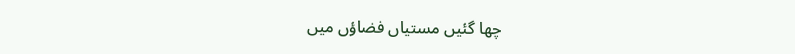چھا گئیں مستیاں فضاؤں میں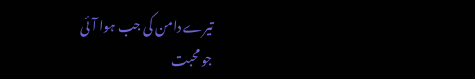تیرے دامن کی جب ہوا آئی
جو محبت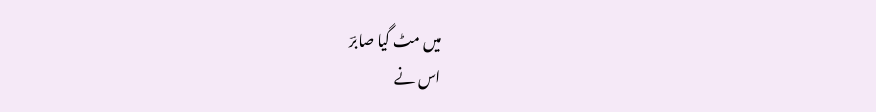میں مٹ گیا صابرؔ
اس نے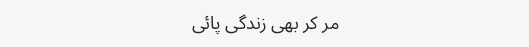مر کر بھی زندگی پائی